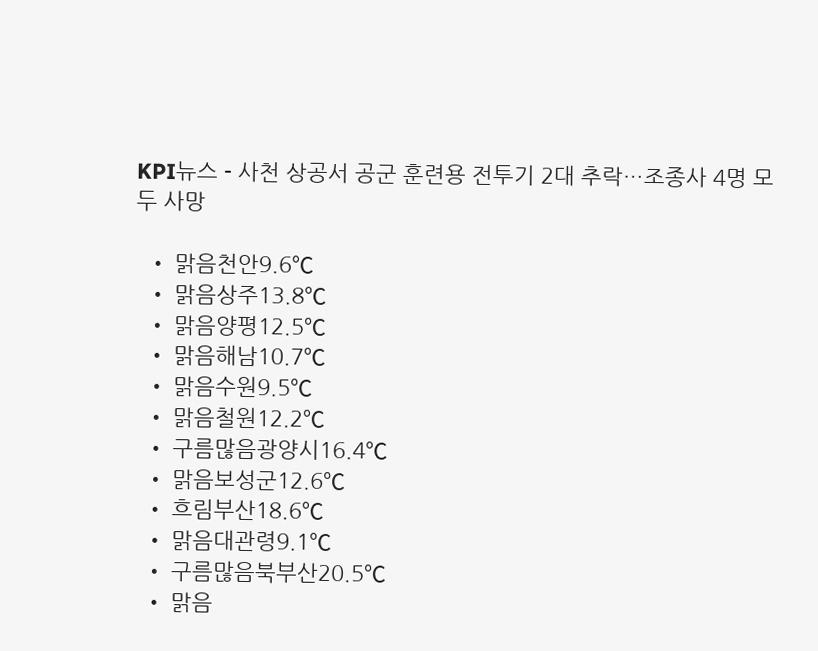KPI뉴스 - 사천 상공서 공군 훈련용 전투기 2대 추락…조종사 4명 모두 사망

  • 맑음천안9.6℃
  • 맑음상주13.8℃
  • 맑음양평12.5℃
  • 맑음해남10.7℃
  • 맑음수원9.5℃
  • 맑음철원12.2℃
  • 구름많음광양시16.4℃
  • 맑음보성군12.6℃
  • 흐림부산18.6℃
  • 맑음대관령9.1℃
  • 구름많음북부산20.5℃
  • 맑음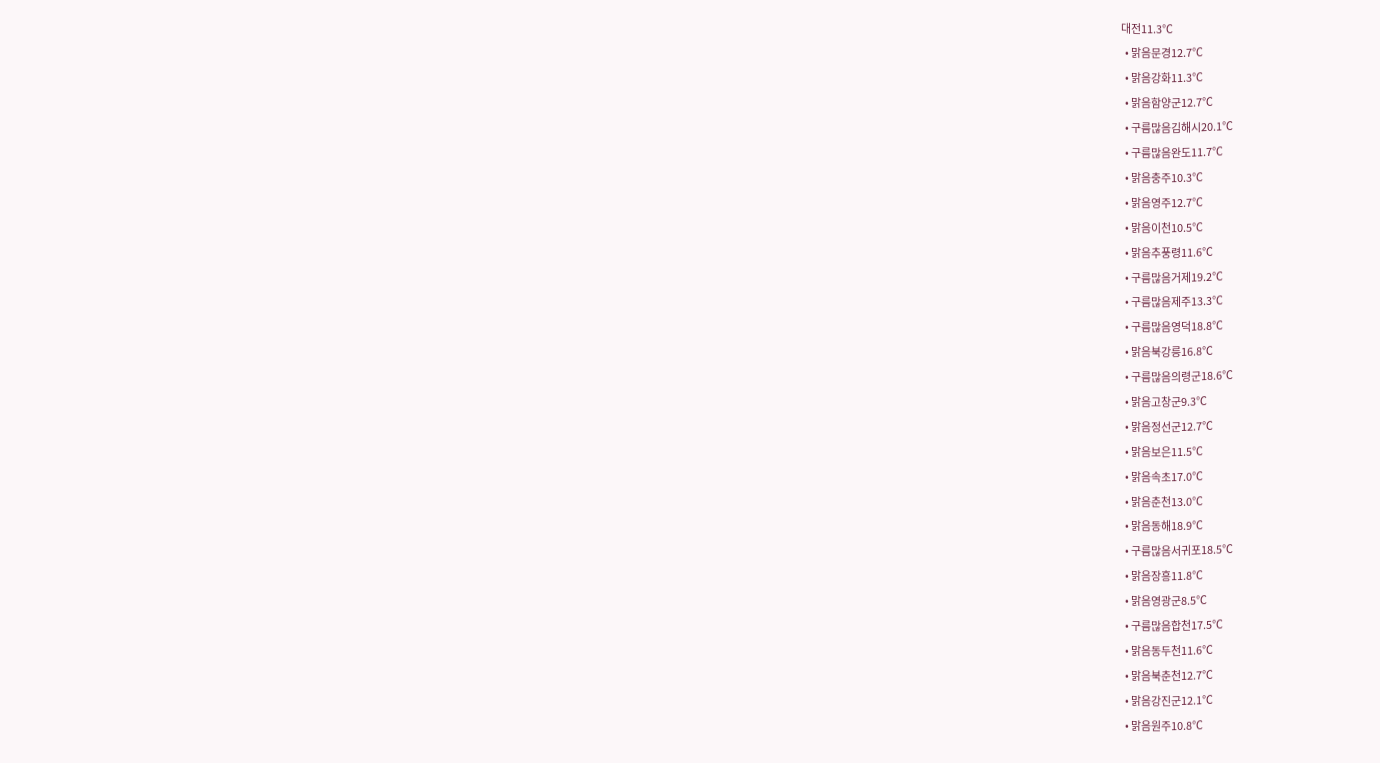대전11.3℃
  • 맑음문경12.7℃
  • 맑음강화11.3℃
  • 맑음함양군12.7℃
  • 구름많음김해시20.1℃
  • 구름많음완도11.7℃
  • 맑음충주10.3℃
  • 맑음영주12.7℃
  • 맑음이천10.5℃
  • 맑음추풍령11.6℃
  • 구름많음거제19.2℃
  • 구름많음제주13.3℃
  • 구름많음영덕18.8℃
  • 맑음북강릉16.8℃
  • 구름많음의령군18.6℃
  • 맑음고창군9.3℃
  • 맑음정선군12.7℃
  • 맑음보은11.5℃
  • 맑음속초17.0℃
  • 맑음춘천13.0℃
  • 맑음동해18.9℃
  • 구름많음서귀포18.5℃
  • 맑음장흥11.8℃
  • 맑음영광군8.5℃
  • 구름많음합천17.5℃
  • 맑음동두천11.6℃
  • 맑음북춘천12.7℃
  • 맑음강진군12.1℃
  • 맑음원주10.8℃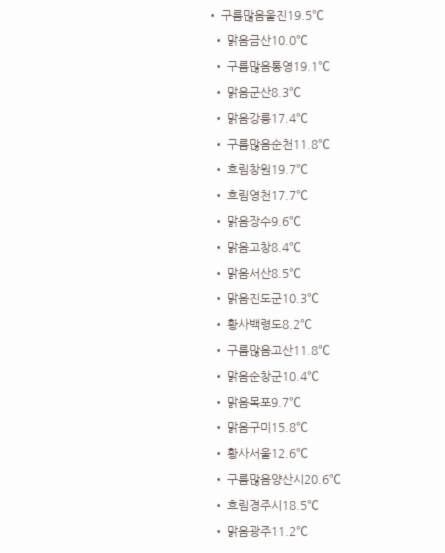• 구름많음울진19.5℃
  • 맑음금산10.0℃
  • 구름많음통영19.1℃
  • 맑음군산8.3℃
  • 맑음강릉17.4℃
  • 구름많음순천11.8℃
  • 흐림창원19.7℃
  • 흐림영천17.7℃
  • 맑음장수9.6℃
  • 맑음고창8.4℃
  • 맑음서산8.5℃
  • 맑음진도군10.3℃
  • 황사백령도8.2℃
  • 구름많음고산11.8℃
  • 맑음순창군10.4℃
  • 맑음목포9.7℃
  • 맑음구미15.8℃
  • 황사서울12.6℃
  • 구름많음양산시20.6℃
  • 흐림경주시18.5℃
  • 맑음광주11.2℃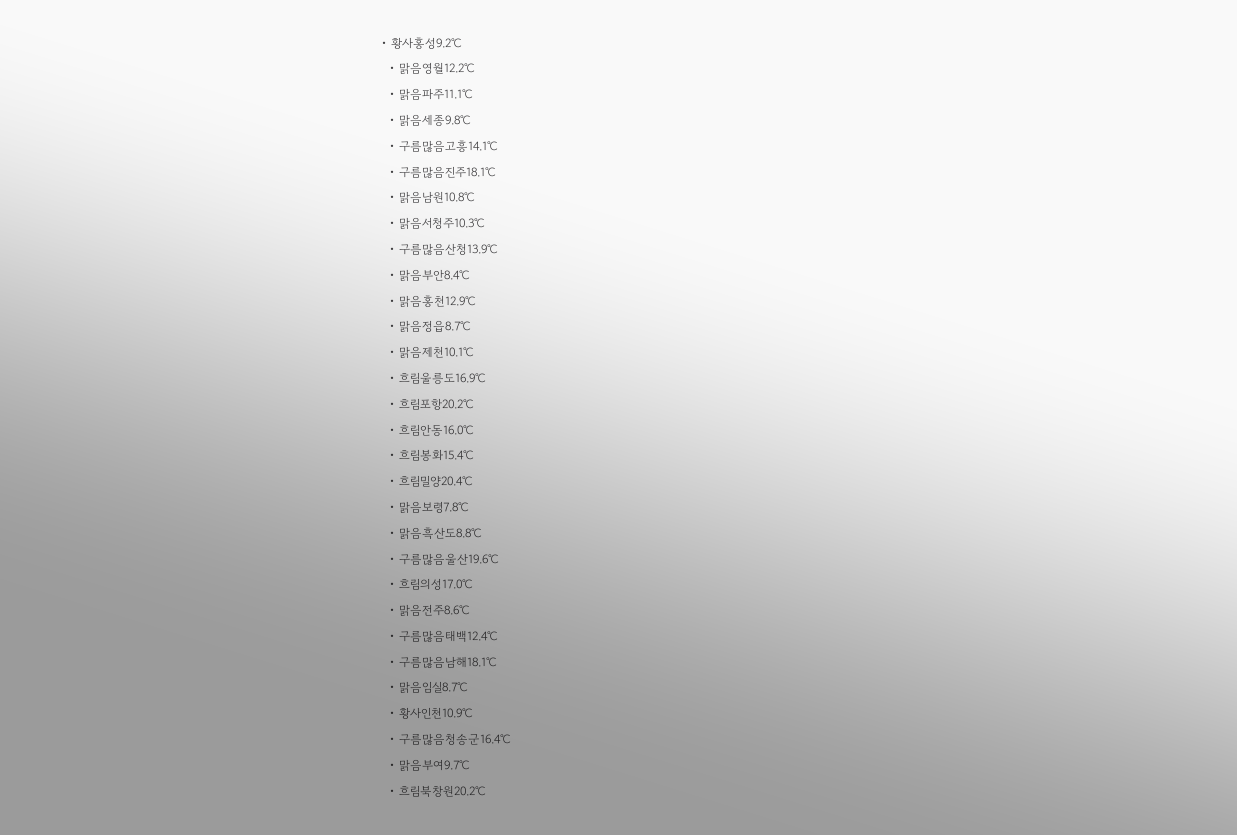• 황사홍성9.2℃
  • 맑음영월12.2℃
  • 맑음파주11.1℃
  • 맑음세종9.8℃
  • 구름많음고흥14.1℃
  • 구름많음진주18.1℃
  • 맑음남원10.8℃
  • 맑음서청주10.3℃
  • 구름많음산청13.9℃
  • 맑음부안8.4℃
  • 맑음홍천12.9℃
  • 맑음정읍8.7℃
  • 맑음제천10.1℃
  • 흐림울릉도16.9℃
  • 흐림포항20.2℃
  • 흐림안동16.0℃
  • 흐림봉화15.4℃
  • 흐림밀양20.4℃
  • 맑음보령7.8℃
  • 맑음흑산도8.8℃
  • 구름많음울산19.6℃
  • 흐림의성17.0℃
  • 맑음전주8.6℃
  • 구름많음태백12.4℃
  • 구름많음남해18.1℃
  • 맑음임실8.7℃
  • 황사인천10.9℃
  • 구름많음청송군16.4℃
  • 맑음부여9.7℃
  • 흐림북창원20.2℃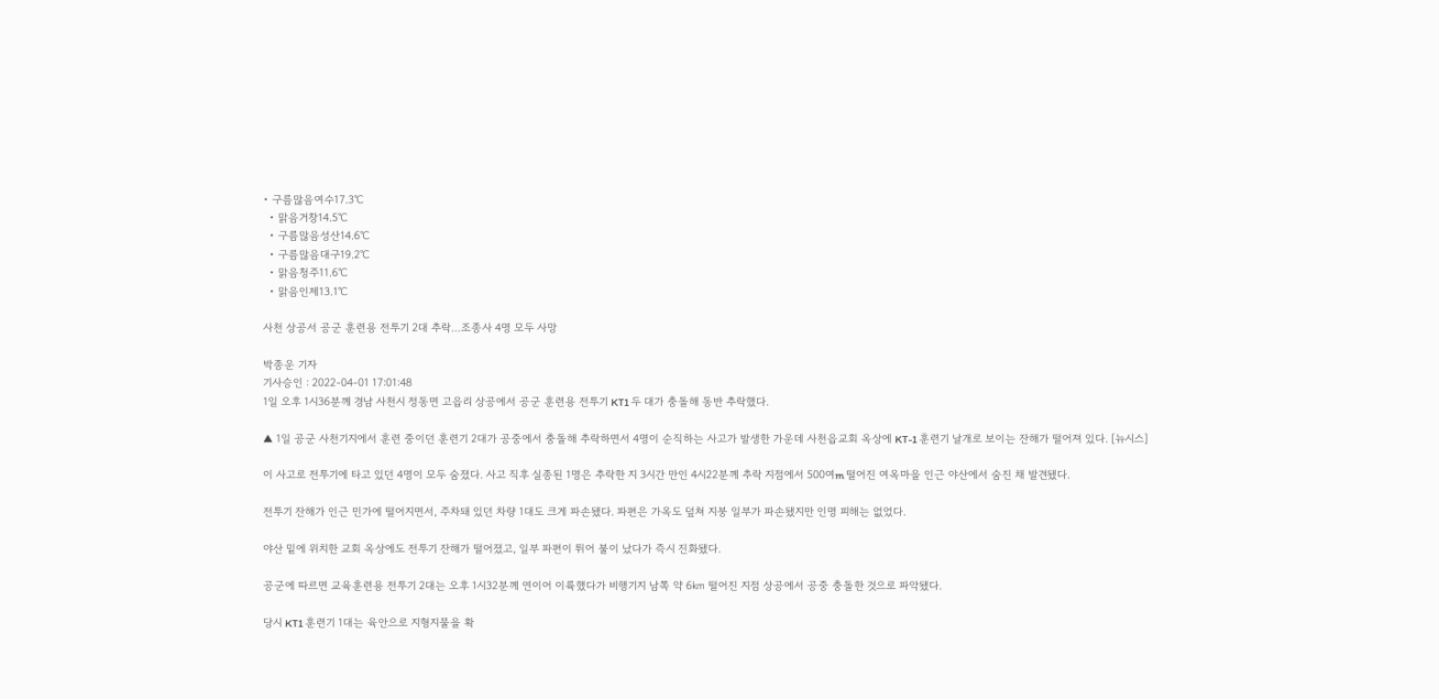• 구름많음여수17.3℃
  • 맑음거창14.5℃
  • 구름많음성산14.6℃
  • 구름많음대구19.2℃
  • 맑음청주11.6℃
  • 맑음인제13.1℃

사천 상공서 공군 훈련용 전투기 2대 추락…조종사 4명 모두 사망

박종운 기자
기사승인 : 2022-04-01 17:01:48
1일 오후 1시36분께 경남 사천시 정동면 고읍리 상공에서 공군 훈련용 전투기 KT1 두 대가 충돌해 동반 추락했다.

▲ 1일 공군 사천기지에서 훈련 중이던 훈련기 2대가 공중에서 충돌해 추락하면서 4명이 순직하는 사고가 발생한 가운데 사천읍교회 옥상에 KT-1 훈련기 날개로 보이는 잔해가 떨어져 있다. [뉴시스]

이 사고로 전투기에 타고 있던 4명이 모두 숨졌다. 사고 직후 실종된 1명은 추락한 지 3시간 만인 4시22분께 추락 지점에서 500여m 떨어진 여옥마을 인근 야산에서 숨진 채 발견됐다.

전투기 잔해가 인근 민가에 떨어지면서, 주차돼 있던 차량 1대도 크게 파손됐다. 파편은 가옥도 덮쳐 지붕 일부가 파손됐지만 인명 피해는 없었다.

야산 밑에 위치한 교회 옥상에도 전투기 잔해가 떨어졌고, 일부 파편이 튀어 불이 났다가 즉시 진화됐다.

공군에 따르면 교육훈련용 전투기 2대는 오후 1시32분께 연이어 이륙했다가 비행기지 남쪽 약 6㎞ 떨어진 지점 상공에서 공중 충돌한 것으로 파악됐다.

당시 KT1 훈련기 1대는 육안으로 지형지물을 확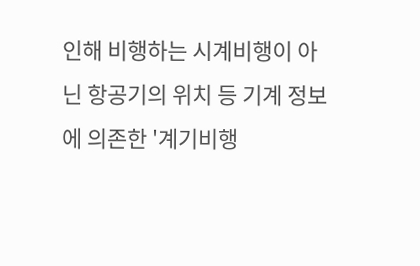인해 비행하는 시계비행이 아닌 항공기의 위치 등 기계 정보에 의존한 '계기비행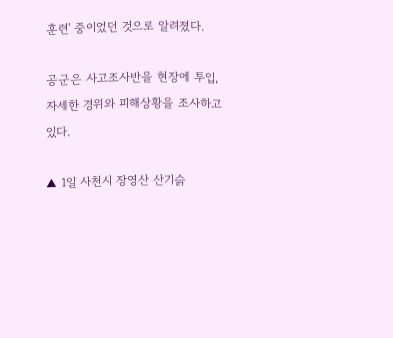훈련' 중이었던 것으로 알려졌다.

공군은 사고조사반을 현장에 투입, 자세한 경위와 피해상황을 조사하고 있다.

▲ 1일 사천시 장영산 산기슭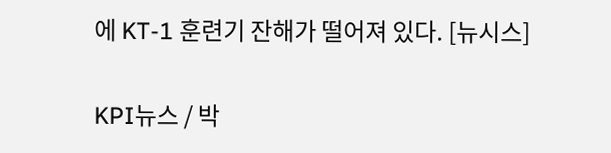에 KT-1 훈련기 잔해가 떨어져 있다. [뉴시스]

KPI뉴스 / 박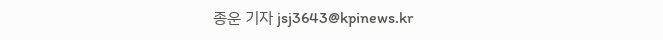종운 기자 jsj3643@kpinews.kr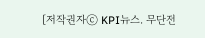[저작권자ⓒ KPI뉴스. 무단전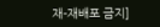재-재배포 금지]